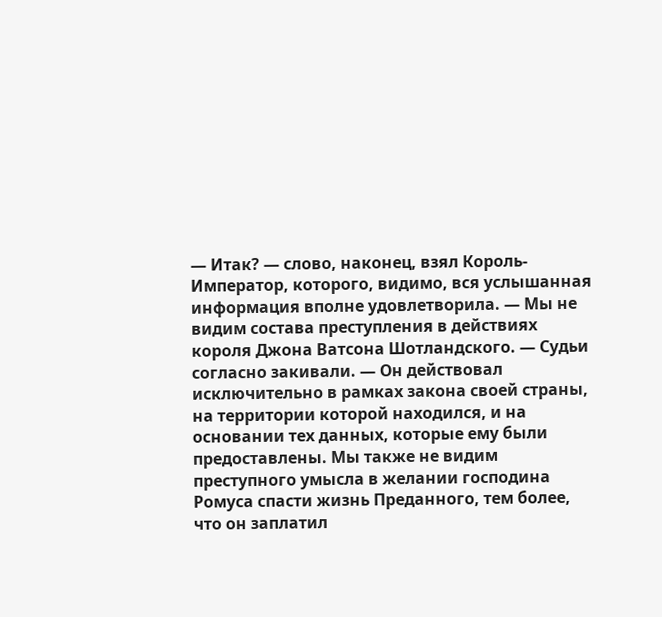— Итак? — слово, наконец, взял Король-Император, которого, видимо, вся услышанная информация вполне удовлетворила. — Мы не видим состава преступления в действиях короля Джона Ватсона Шотландского. — Судьи согласно закивали. — Он действовал исключительно в рамках закона своей страны, на территории которой находился, и на основании тех данных, которые ему были предоставлены. Мы также не видим преступного умысла в желании господина Ромуса спасти жизнь Преданного, тем более, что он заплатил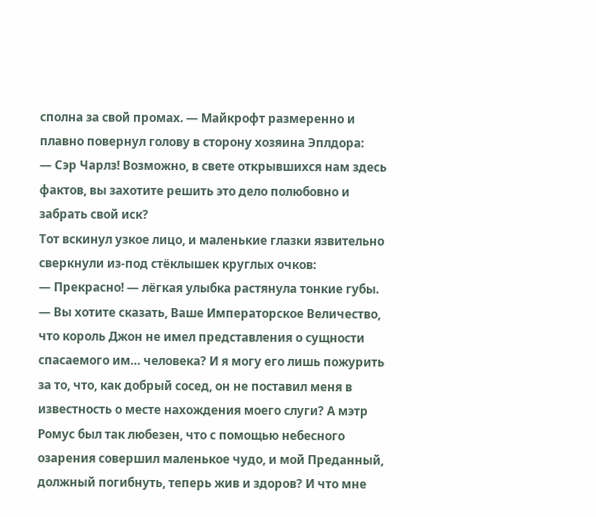сполна за свой промах. — Майкрофт размеренно и плавно повернул голову в сторону хозяина Эплдора:
— Сэр Чарлз! Возможно, в свете открывшихся нам здесь фактов, вы захотите решить это дело полюбовно и забрать свой иск?
Тот вскинул узкое лицо, и маленькие глазки язвительно сверкнули из-под стёклышек круглых очков:
— Прекрасно! — лёгкая улыбка растянула тонкие губы. — Вы хотите сказать, Ваше Императорское Величество, что король Джон не имел представления о сущности спасаемого им… человека? И я могу его лишь пожурить за то, что, как добрый сосед, он не поставил меня в известность о месте нахождения моего слуги? А мэтр Ромус был так любезен, что с помощью небесного озарения совершил маленькое чудо, и мой Преданный, должный погибнуть, теперь жив и здоров? И что мне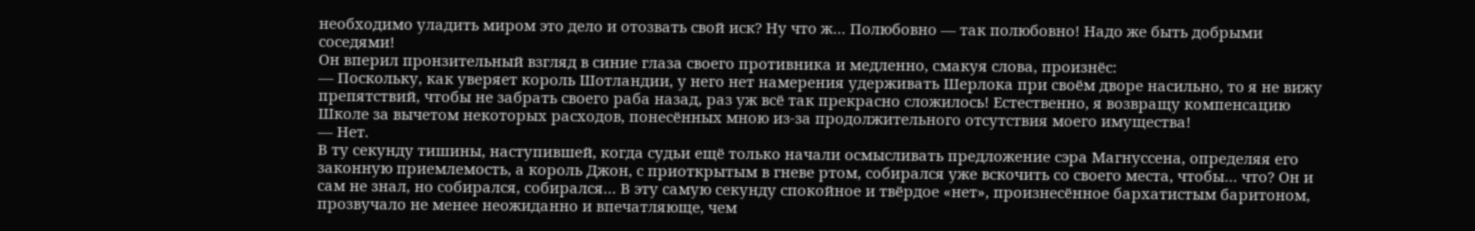необходимо уладить миром это дело и отозвать свой иск? Ну что ж… Полюбовно — так полюбовно! Надо же быть добрыми соседями!
Он вперил пронзительный взгляд в синие глаза своего противника и медленно, смакуя слова, произнёс:
— Поскольку, как уверяет король Шотландии, у него нет намерения удерживать Шерлока при своём дворе насильно, то я не вижу препятствий, чтобы не забрать своего раба назад, раз уж всё так прекрасно сложилось! Естественно, я возвращу компенсацию Школе за вычетом некоторых расходов, понесённых мною из-за продолжительного отсутствия моего имущества!
— Нет.
В ту секунду тишины, наступившей, когда судьи ещё только начали осмысливать предложение сэра Магнуссена, определяя его законную приемлемость, а король Джон, с приоткрытым в гневе ртом, собирался уже вскочить со своего места, чтобы… что? Он и сам не знал, но собирался, собирался… В эту самую секунду спокойное и твёрдое «нет», произнесённое бархатистым баритоном, прозвучало не менее неожиданно и впечатляюще, чем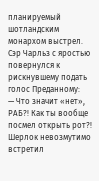планируемый шотландским монархом выстрел.
Сэр Чарльз с яростью повернулся к рискнувшему подать голос Преданному:
— Что значит «нет», РАБ?! Как ты вообще посмел открыть рот?!
Шерлок невозмутимо встретил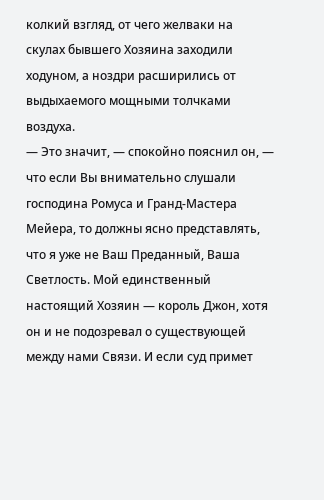колкий взгляд, от чего желваки на скулах бывшего Хозяина заходили ходуном, а ноздри расширились от выдыхаемого мощными толчками воздуха.
— Это значит, — спокойно пояснил он, — что если Вы внимательно слушали господина Ромуса и Гранд-Мастера Мейера, то должны ясно представлять, что я уже не Ваш Преданный, Ваша Светлость. Мой единственный настоящий Хозяин — король Джон, хотя он и не подозревал о существующей между нами Связи. И если суд примет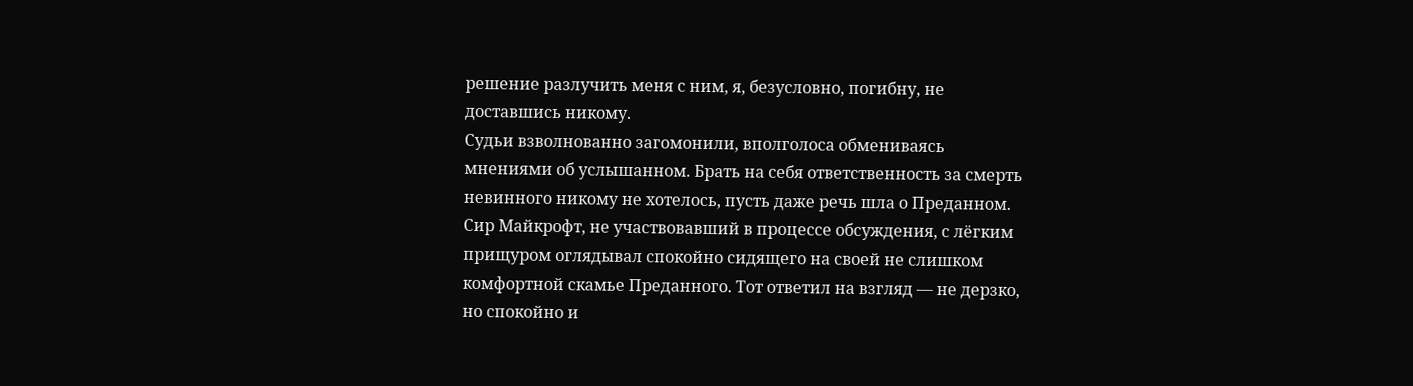решение разлучить меня с ним, я, безусловно, погибну, не доставшись никому.
Судьи взволнованно загомонили, вполголоса обмениваясь мнениями об услышанном. Брать на себя ответственность за смерть невинного никому не хотелось, пусть даже речь шла о Преданном.
Сир Майкрофт, не участвовавший в процессе обсуждения, с лёгким прищуром оглядывал спокойно сидящего на своей не слишком комфортной скамье Преданного. Тот ответил на взгляд — не дерзко, но спокойно и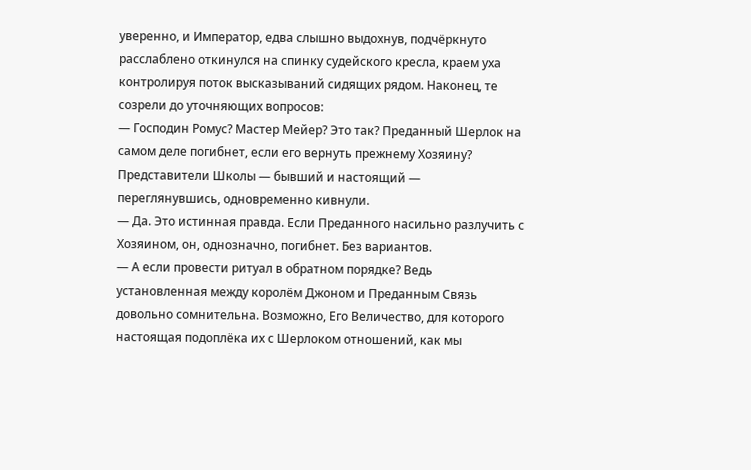уверенно, и Император, едва слышно выдохнув, подчёркнуто расслаблено откинулся на спинку судейского кресла, краем уха контролируя поток высказываний сидящих рядом. Наконец, те созрели до уточняющих вопросов:
— Господин Ромус? Мастер Мейер? Это так? Преданный Шерлок на самом деле погибнет, если его вернуть прежнему Хозяину?
Представители Школы — бывший и настоящий — переглянувшись, одновременно кивнули.
— Да. Это истинная правда. Если Преданного насильно разлучить с Хозяином, он, однозначно, погибнет. Без вариантов.
— А если провести ритуал в обратном порядке? Ведь установленная между королём Джоном и Преданным Связь довольно сомнительна. Возможно, Его Величество, для которого настоящая подоплёка их с Шерлоком отношений, как мы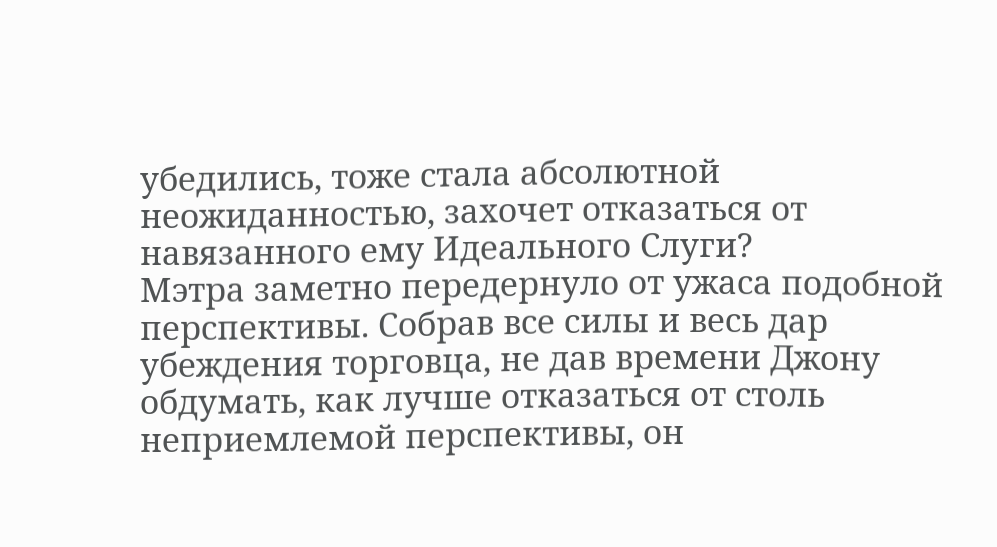убедились, тоже стала абсолютной неожиданностью, захочет отказаться от навязанного ему Идеального Слуги?
Мэтра заметно передернуло от ужаса подобной перспективы. Собрав все силы и весь дар убеждения торговца, не дав времени Джону обдумать, как лучше отказаться от столь неприемлемой перспективы, он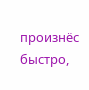произнёс быстро,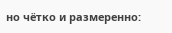но чётко и размеренно: